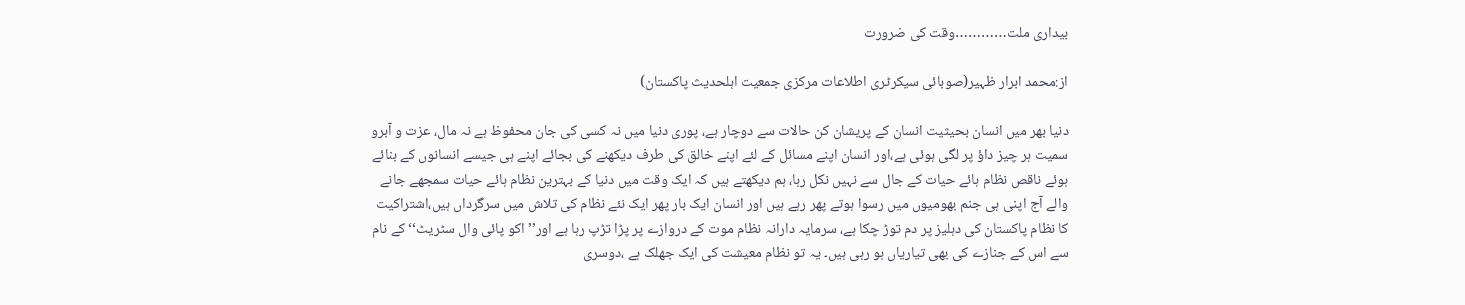بیداری ملت…………وقت کی ضرورت

از:محمد ابرار ظہیر(صوبائی سیکرٹری اطلاعات مرکزی جمعیت اہلحدیث پاکستان)

دنیا بھر میں انسان بحیثیت انسان کے پریشان کن حالات سے دوچار ہے، پوری دنیا میں نہ کسی کی جان محفوظ ہے نہ مال، عزت و آبرو سمیت ہر چیز داؤ پر لگی ہوئی ہے،اور انسان اپنے مسائل کے لئے اپنے خالق کی طرف دیکھنے کی بجائے اپنے ہی جیسے انسانوں کے بنائے ہوئے ناقص نظام ہائے حیات کے جال سے نہیں نکل رہا، ہم دیکھتے ہیں کہ ایک وقت میں دنیا کے بہترین نظام ہائے حیات سمجھے جانے والے آج اپنی ہی جنم بھومیوں میں رسوا ہوتے پھر رہے ہیں اور انسان ایک بار پھر ایک نئے نظام کی تلاش میں سرگرداں ہیں،اشتراکیت کا نظام پاکستان کی دہلیز پر دم توڑ چکا ہے، سرمایہ دارانہ نظام موت کے دروازے پر پڑا تڑپ رہا ہے اور’’اکو پائی وال سٹریٹ‘‘کے نام سے اس کے جنازے کی بھی تیاریاں ہو رہی ہیں۔ یہ تو نظام معیشت کی ایک جھلک ہے ،دوسری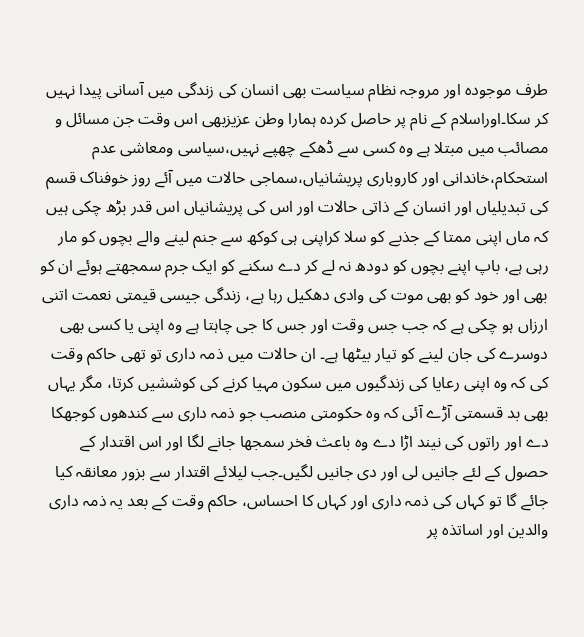طرف موجودہ اور مروجہ نظام سیاست بھی انسان کی زندگی میں آسانی پیدا نہیں کر سکا۔اوراسلام کے نام پر حاصل کردہ ہمارا وطن عزیزبھی اس وقت جن مسائل و مصائب میں مبتلا ہے وہ کسی سے ڈھکے چھپے نہیں،سیاسی ومعاشی عدم استحکام،خاندانی اور کاروباری پریشانیاں،سماجی حالات میں آئے روز خوفناک قسم کی تبدیلیاں اور انسان کے ذاتی حالات اور اس کی پریشانیاں اس قدر بڑھ چکی ہیں کہ ماں اپنی ممتا کے جذبے کو سلا کراپنی ہی کوکھ سے جنم لینے والے بچوں کو مار رہی ہے، باپ اپنے بچوں کو دودھ نہ لے کر دے سکنے کو ایک جرم سمجھتے ہوئے ان کو بھی اور خود کو بھی موت کی وادی دھکیل رہا ہے، زندگی جیسی قیمتی نعمت اتنی ارزاں ہو چکی ہے کہ جب جس وقت اور جس کا جی چاہتا ہے وہ اپنی یا کسی بھی دوسرے کی جان لینے کو تیار بیٹھا ہے۔ ان حالات میں ذمہ داری تو تھی حاکم وقت کی کہ وہ اپنی رعایا کی زندگیوں میں سکون مہیا کرنے کی کوششیں کرتا، مگر یہاں بھی بد قسمتی آڑے آئی کہ وہ حکومتی منصب جو ذمہ داری سے کندھوں کوجھکا دے اور راتوں کی نیند اڑا دے وہ باعث فخر سمجھا جانے لگا اور اس اقتدار کے حصول کے لئے جانیں لی اور دی جانیں لگیں۔جب لیلائے اقتدار سے بزور معانقہ کیا جائے گا تو کہاں کی ذمہ داری اور کہاں کا احساس، حاکم وقت کے بعد یہ ذمہ داری والدین اور اساتذہ پر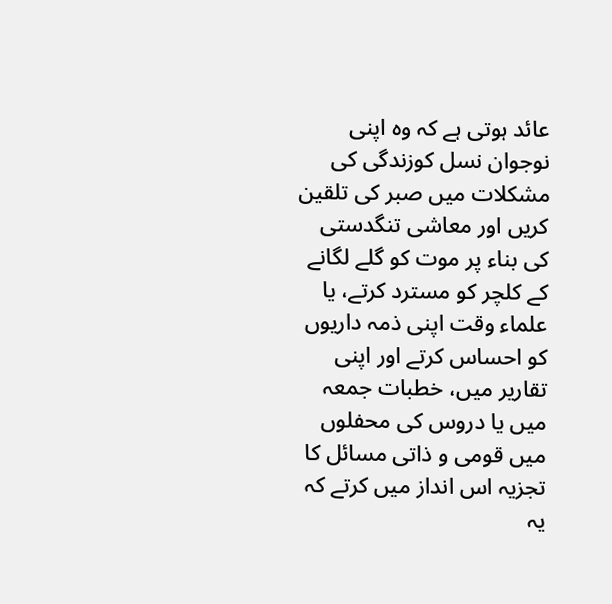عائد ہوتی ہے کہ وہ اپنی نوجوان نسل کوزندگی کی مشکلات میں صبر کی تلقین کریں اور معاشی تنگدستی کی بناء پر موت کو گلے لگانے کے کلچر کو مسترد کرتے، یا علماء وقت اپنی ذمہ داریوں کو احساس کرتے اور اپنی تقاریر میں، خطبات جمعہ میں یا دروس کی محفلوں میں قومی و ذاتی مسائل کا تجزیہ اس انداز میں کرتے کہ یہ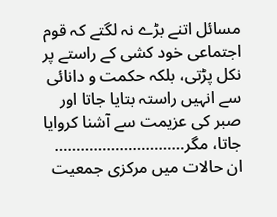مسائل اتنے بڑے نہ لگتے کہ قوم اجتماعی خود کشی کے راستے پر نکل پڑتی، بلکہ حکمت و دانائی سے انہیں راستہ بتایا جاتا اور صبر کی عزیمت سے آشنا کروایا جاتا، مگر…………………………
ان حالات میں مرکزی جمعیت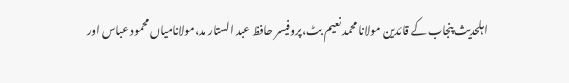اہلحدیث پنجاب کے قائدین مولانا محمد نعیم بٹ،پروفیسر حافظ عبد الستار مد،مولانامیاں محمود عباس اور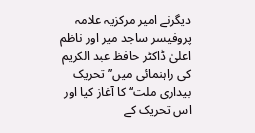دیگرنے امیر مرکزیہ علامہ پروفیسر ساجد میر اور ناظم اعلیٰ ڈاکٹر حافظ عبد الکریم کی راہنمائی میں’’تحریک بیداری ملت‘‘ کا آغاز کیا اور اس تحریک کے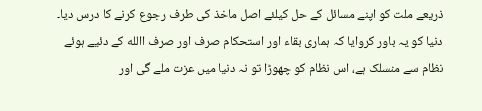ذریعے ملت کو اپنے مسائل کے حل کیلئے اصل ماخذ کی طرف رجوع کرنے کا درس دیا۔ دنیا کو یہ باور کروایا کہ ہماری بقاء اور استحکام صرف اور صرف االله کے دئیے ہوئے نظام سے منسلک ہے، اس نظام کو چھوڑا تو نہ دنیا میں عزت ملے گی اور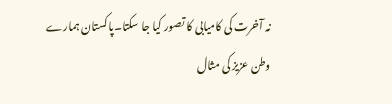نہ آخرت کی کامیابی کا تصور کیا جا سکتا۔پاکستان ہمارے وطن عزیز کی مثال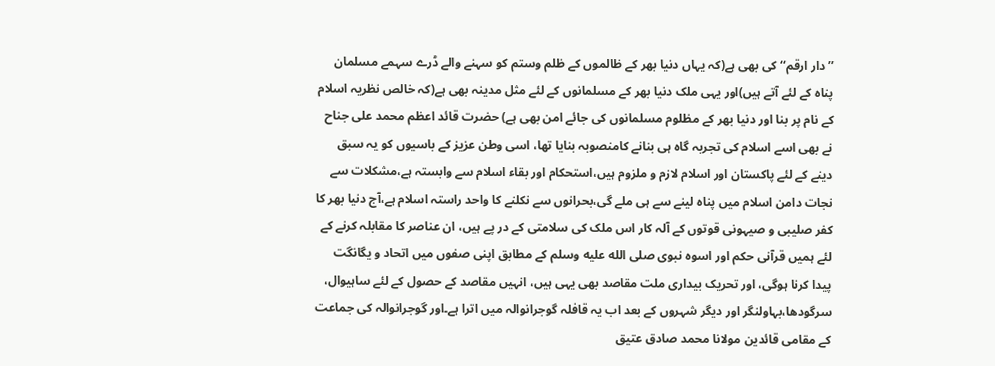’’دار ارقم‘‘ کی بھی ہے(کہ یہاں دنیا بھر کے ظالموں کے ظلم وستم کو سہنے والے ڈرے سہمے مسلمان پناہ کے لئے آتے ہیں)اور یہی ملک دنیا بھر کے مسلمانوں کے لئے مثل مدینہ بھی ہے(کہ خالص نظریہ اسلام کے نام پر بنا اور دنیا بھر کے مظلوم مسلمانوں کی جائے امن بھی ہے) حضرت قائد اعظم محمد علی جناح نے بھی اسے اسلام کی تجربہ گاہ ہی بنانے کامنصوبہ بنایا تھا، اسی وطن عزیز کے باسیوں کو یہ سبق دینے کے لئے پاکستان اور اسلام لازم و ملزوم ہیں،استحکام اور بقاء اسلام سے وابستہ ہے،مشکلات سے نجات دامن اسلام میں پناہ لینے سے ہی ملے گی،بحرانوں سے نکلنے کا واحد راستہ اسلام ہے،آج دنیا بھر کا کفر صلیبی و صیہونی قوتوں کے آلہ کار اس ملک کی سلامتی کے در پے ہیں، ان عناصر کا مقابلہ کرنے کے لئے ہمیں قرآنی حکم اور اسوہ نبوی صلى الله عليه وسلم کے مطابق اپنی صفوں میں اتحاد و یگانگت پیدا کرنا ہوگی، اور تحریک بیداری ملت مقاصد بھی یہی ہیں، انہیں مقاصد کے حصول کے لئے ساہیوال، سرگودھا،بہاولنگر اور دیگر شہروں کے بعد اب یہ قافلہ گوجرانوالہ میں اترا ہے۔اور گوجرانوالہ کی جماعت کے مقامی قائدین مولانا محمد صادق عتیق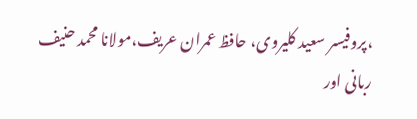،پروفیسر سعید کلیروی، حافظ عمران عریف،مولانا محمد حنیف ربانی اور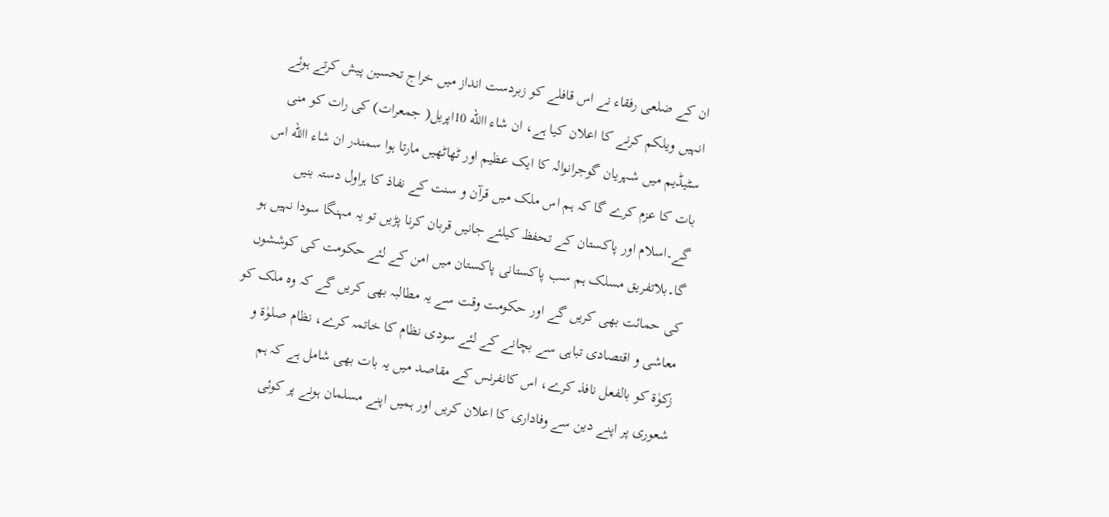ان کے ضلعی رفقاء نے اس قافلے کو زبردست انداز میں خراج تحسین پیش کرتے ہوئے انہیں ویلکم کرنے کا اعلان کیا ہے، ان شاء االله 10اپریل( جمعرات) کی رات کو منی سٹیڈیم میں شہریان گوجرانوالہ کا ایک عظیم اور ٹھاٹھیں مارتا ہوا سمندر ان شاء االله اس بات کا عزم کرے گا کہ ہم اس ملک میں قرآن و سنت کے نفاذ کا ہراول دستہ بنیں گے۔اسلام اور پاکستان کے تحفظ کیلئے جانیں قربان کرنا پڑیں تو یہ مہنگا سودا نہیں ہو گا۔بلاتفریق مسلک ہم سب پاکستانی پاکستان میں امن کے لئے حکومت کی کوششوں کی حمائت بھی کریں گے اور حکومت وقت سے یہ مطالبہ بھی کریں گے کہ وہ ملک کو معاشی و اقتصادی تباہی سے بچانے کے لئے سودی نظام کا خاتمہ کرے، نظام صلوٰۃ و زکوٰۃ کو بالفعل نافذ کرے، اس کانفرنس کے مقاصد میں یہ بات بھی شامل ہے کہ ہم شعوری پر اپنے دین سے وفاداری کا اعلان کریں اور ہمیں اپنے مسلمان ہونے پر کوئی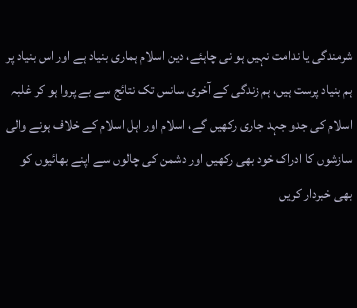شرمندگی یا ندامت نہیں ہو نی چاہئے، دین اسلام ہماری بنیاد ہے اور اس بنیاد پر ہم بنیاد پرست ہیں، ہم زندگی کے آخری سانس تک نتائج سے بے پروا ہو کر غلبہ اسلام کی جدو جہد جاری رکھیں گے، اسلام اور اہل اسلام کے خلاف ہونے والی سازشوں کا ادراک خود بھی رکھیں اور دشمن کی چالوں سے اپنے بھائیوں کو بھی خبردار کریں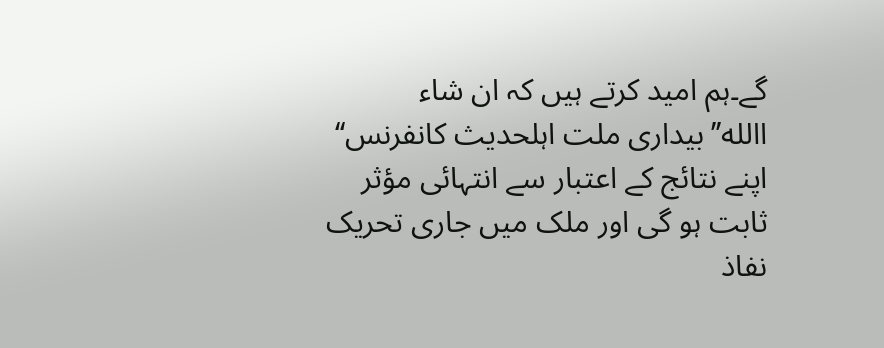گے۔ہم امید کرتے ہیں کہ ان شاء االله’’بیداری ملت اہلحدیث کانفرنس‘‘ اپنے نتائج کے اعتبار سے انتہائی مؤثر ثابت ہو گی اور ملک میں جاری تحریک نفاذ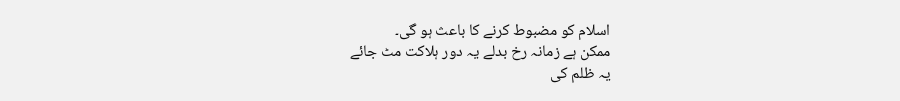اسلام کو مضبوط کرنے کا باعث ہو گی۔
ممکن ہے زمانہ رخ بدلے یہ دور ہلاکت مٹ جائے
یہ ظلم کی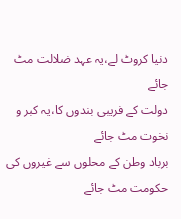دنیا کروٹ لے،یہ عہد ضلالت مٹ جائے
دولت کے فریبی بندوں کا،یہ کبر و نخوت مٹ جائے
برباد وطن کے محلوں سے غیروں کی حکومت مٹ جائے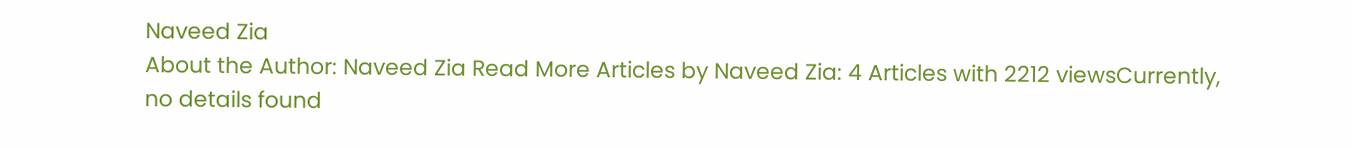Naveed Zia
About the Author: Naveed Zia Read More Articles by Naveed Zia: 4 Articles with 2212 viewsCurrently, no details found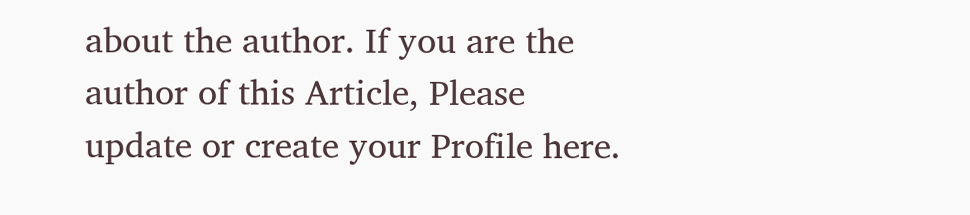about the author. If you are the author of this Article, Please update or create your Profile here.